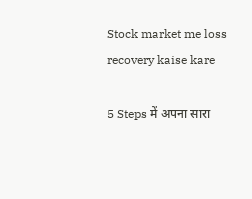Stock market me loss recovery kaise kare

5 Steps में अपना सारा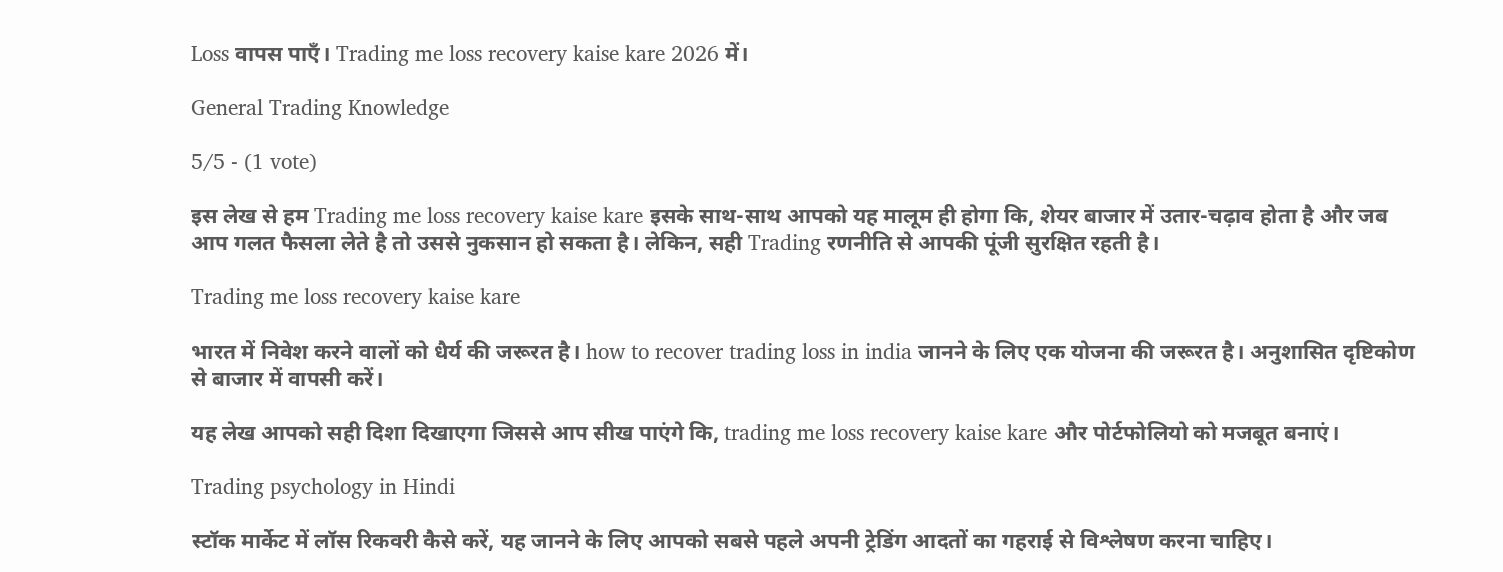Loss वापस पाएँ। Trading me loss recovery kaise kare 2026 में।

General Trading Knowledge

5/5 - (1 vote)

इस लेख से हम Trading me loss recovery kaise kare इसके साथ-साथ आपको यह मालूम ही होगा कि, शेयर बाजार में उतार-चढ़ाव होता है और जब आप गलत फैसला लेते है तो उससे नुकसान हो सकता है। लेकिन, सही Trading रणनीति से आपकी पूंजी सुरक्षित रहती है।

Trading me loss recovery kaise kare

भारत में निवेश करने वालों को धैर्य की जरूरत है। how to recover trading loss in india जानने के लिए एक योजना की जरूरत है। अनुशासित दृष्टिकोण से बाजार में वापसी करें।

यह लेख आपको सही दिशा दिखाएगा जिससे आप सीख पाएंगे कि, trading me loss recovery kaise kare और पोर्टफोलियो को मजबूत बनाएं।

Trading psychology in Hindi

स्टॉक मार्केट में लॉस रिकवरी कैसे करें, यह जानने के लिए आपको सबसे पहले अपनी ट्रेडिंग आदतों का गहराई से विश्लेषण करना चाहिए।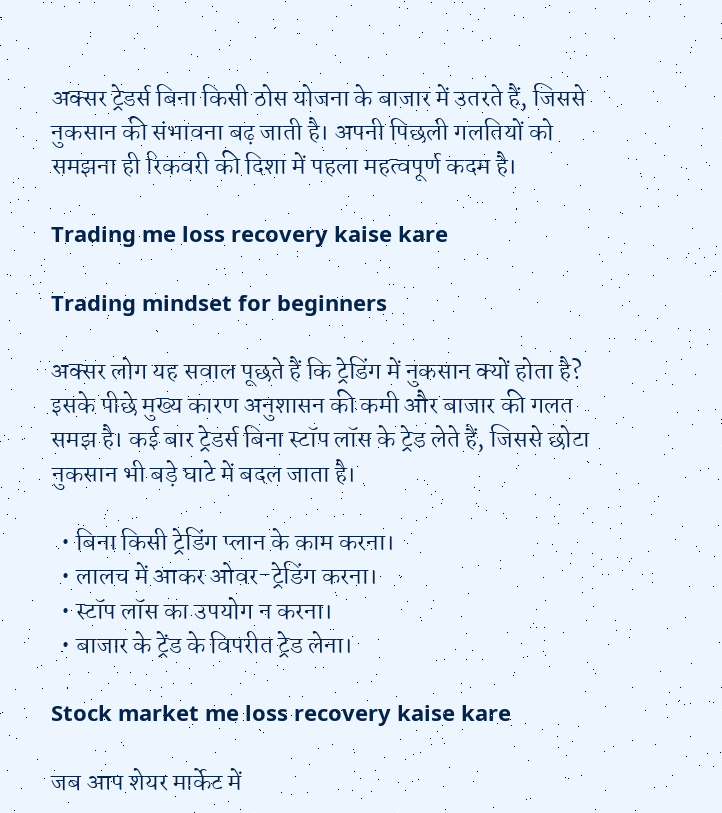अक्सर ट्रेडर्स बिना किसी ठोस योजना के बाजार में उतरते हैं, जिससे नुकसान की संभावना बढ़ जाती है। अपनी पिछली गलतियों को समझना ही रिकवरी की दिशा में पहला महत्वपूर्ण कदम है।

Trading me loss recovery kaise kare

Trading mindset for beginners

अक्सर लोग यह सवाल पूछते हैं कि ट्रेडिंग में नुकसान क्यों होता है? इसके पीछे मुख्य कारण अनुशासन की कमी और बाजार की गलत समझ है। कई बार ट्रेडर्स बिना स्टॉप लॉस के ट्रेड लेते हैं, जिससे छोटा नुकसान भी बड़े घाटे में बदल जाता है।

  • बिना किसी ट्रेडिंग प्लान के काम करना।
  • लालच में आकर ओवर-ट्रेडिंग करना।
  • स्टॉप लॉस का उपयोग न करना।
  • बाजार के ट्रेंड के विपरीत ट्रेड लेना।

Stock market me loss recovery kaise kare

जब आप शेयर मार्केट में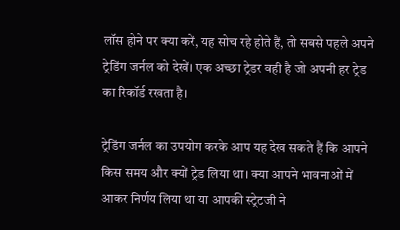लॉस होने पर क्या करें, यह सोच रहे होते हैं, तो सबसे पहले अपने ट्रेडिंग जर्नल को देखें। एक अच्छा ट्रेडर वही है जो अपनी हर ट्रेड का रिकॉर्ड रखता है।

ट्रेडिंग जर्नल का उपयोग करके आप यह देख सकते हैं कि आपने किस समय और क्यों ट्रेड लिया था। क्या आपने भावनाओं में आकर निर्णय लिया था या आपकी स्ट्रेटजी ने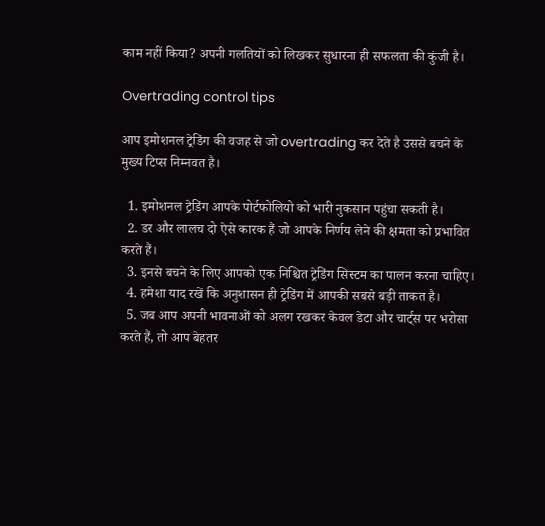काम नहीं किया? अपनी गलतियों को लिखकर सुधारना ही सफलता की कुंजी है।

Overtrading control tips

आप इमोशनल ट्रेडिंग की वजह से जो overtrading कर देते है उससे बचने के मुख्य टिप्स निम्नवत है।

  1. इमोशनल ट्रेडिंग आपके पोर्टफोलियो को भारी नुकसान पहुंचा सकती है।
  2. डर और लालच दो ऐसे कारक हैं जो आपके निर्णय लेने की क्षमता को प्रभावित करते हैं।
  3. इनसे बचने के लिए आपको एक निश्चित ट्रेडिंग सिस्टम का पालन करना चाहिए।
  4. हमेशा याद रखें कि अनुशासन ही ट्रेडिंग में आपकी सबसे बड़ी ताकत है।
  5. जब आप अपनी भावनाओं को अलग रखकर केवल डेटा और चार्ट्स पर भरोसा करते हैं, तो आप बेहतर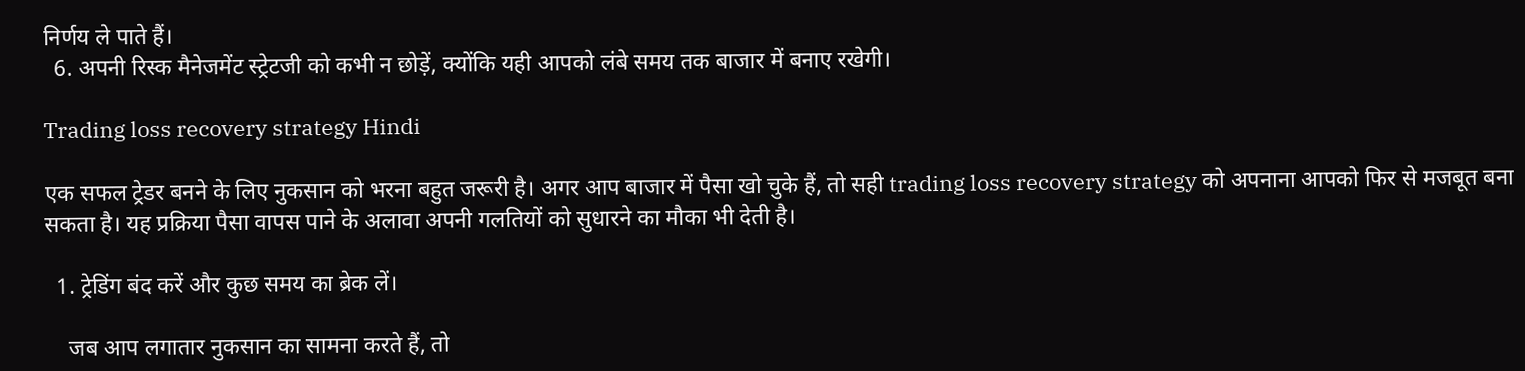निर्णय ले पाते हैं।
  6. अपनी रिस्क मैनेजमेंट स्ट्रेटजी को कभी न छोड़ें, क्योंकि यही आपको लंबे समय तक बाजार में बनाए रखेगी।

Trading loss recovery strategy Hindi

एक सफल ट्रेडर बनने के लिए नुकसान को भरना बहुत जरूरी है। अगर आप बाजार में पैसा खो चुके हैं, तो सही trading loss recovery strategy को अपनाना आपको फिर से मजबूत बना सकता है। यह प्रक्रिया पैसा वापस पाने के अलावा अपनी गलतियों को सुधारने का मौका भी देती है।

  1. ट्रेडिंग बंद करें और कुछ समय का ब्रेक लें।

    जब आप लगातार नुकसान का सामना करते हैं, तो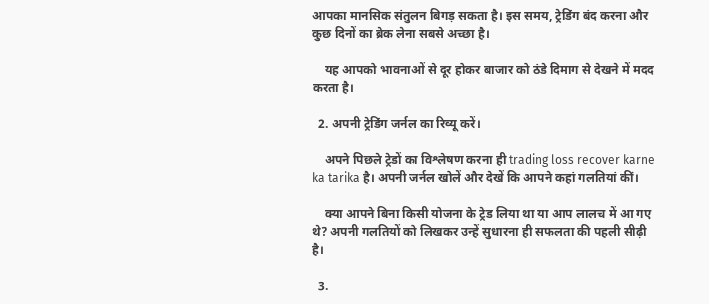आपका मानसिक संतुलन बिगड़ सकता है। इस समय, ट्रेडिंग बंद करना और कुछ दिनों का ब्रेक लेना सबसे अच्छा है।

    यह आपको भावनाओं से दूर होकर बाजार को ठंडे दिमाग से देखने में मदद करता है।

  2. अपनी ट्रेडिंग जर्नल का रिव्यू करें।

    अपने पिछले ट्रेडों का विश्लेषण करना ही trading loss recover karne ka tarika है। अपनी जर्नल खोलें और देखें कि आपने कहां गलतियां कीं।

    क्या आपने बिना किसी योजना के ट्रेड लिया था या आप लालच में आ गए थे? अपनी गलतियों को लिखकर उन्हें सुधारना ही सफलता की पहली सीढ़ी है।

  3.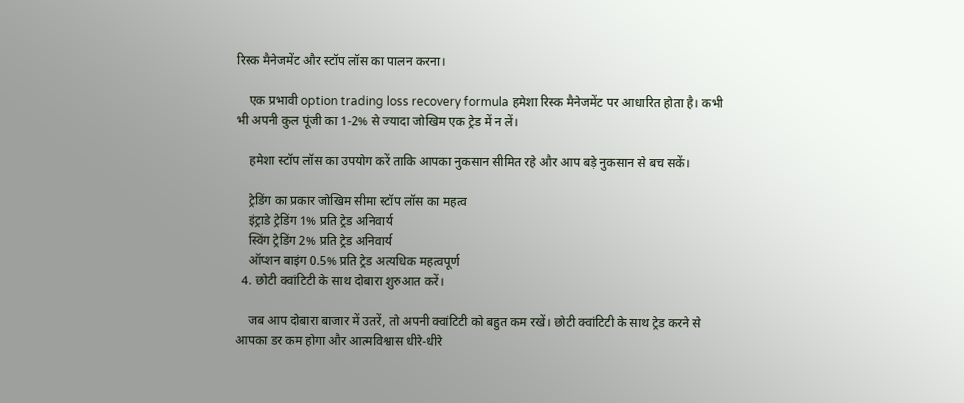रिस्क मैनेजमेंट और स्टॉप लॉस का पालन करना।

    एक प्रभावी option trading loss recovery formula हमेशा रिस्क मैनेजमेंट पर आधारित होता है। कभी भी अपनी कुल पूंजी का 1-2% से ज्यादा जोखिम एक ट्रेड में न लें।

    हमेशा स्टॉप लॉस का उपयोग करें ताकि आपका नुकसान सीमित रहे और आप बड़े नुकसान से बच सकें।

    ट्रेडिंग का प्रकार जोखिम सीमा स्टॉप लॉस का महत्व
    इंट्राडे ट्रेडिंग 1% प्रति ट्रेड अनिवार्य
    स्विंग ट्रेडिंग 2% प्रति ट्रेड अनिवार्य
    ऑप्शन बाइंग 0.5% प्रति ट्रेड अत्यधिक महत्वपूर्ण
  4. छोटी क्वांटिटी के साथ दोबारा शुरुआत करें।

    जब आप दोबारा बाजार में उतरें, तो अपनी क्वांटिटी को बहुत कम रखें। छोटी क्वांटिटी के साथ ट्रेड करने से आपका डर कम होगा और आत्मविश्वास धीरे-धीरे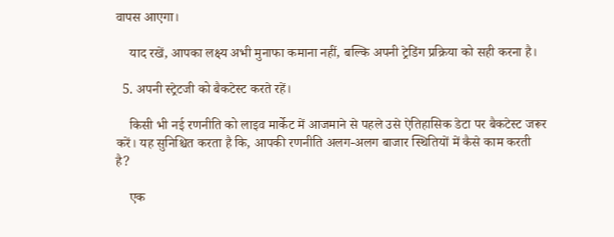वापस आएगा।

    याद रखें, आपका लक्ष्य अभी मुनाफा कमाना नहीं, बल्कि अपनी ट्रेडिंग प्रक्रिया को सही करना है।

  5. अपनी स्ट्रेटजी को बैकटेस्ट करते रहें।

    किसी भी नई रणनीति को लाइव मार्केट में आजमाने से पहले उसे ऐतिहासिक डेटा पर बैकटेस्ट जरूर करें। यह सुनिश्चित करता है कि, आपकी रणनीति अलग-अलग बाजार स्थितियों में कैसे काम करती है?

    एक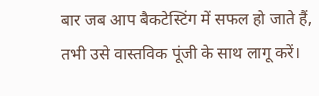बार जब आप बैकटेस्टिंग में सफल हो जाते हैं, तभी उसे वास्तविक पूंजी के साथ लागू करें।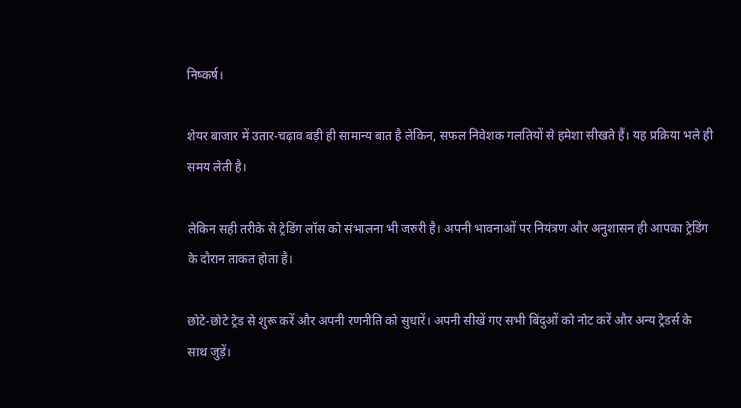निष्कर्ष।

शेयर बाजार में उतार-चढ़ाव बड़ी ही सामान्य बात है लेकिन, सफल निवेशक गलतियों से हमेशा सीखते हैं। यह प्रक्रिया भले ही समय लेती है।

लेकिन सही तरीके से ट्रेडिंग लॉस को संभालना भी जरुरी है। अपनी भावनाओं पर नियंत्रण और अनुशासन ही आपका ट्रेडिंग के दौरान ताकत होता है।

छोटे-छोटे ट्रेड से शुरू करें और अपनी रणनीति को सुधारें। अपनी सीखें गए सभी बिंदुओं को नोट करें और अन्य ट्रेडर्स के साथ जुड़ें।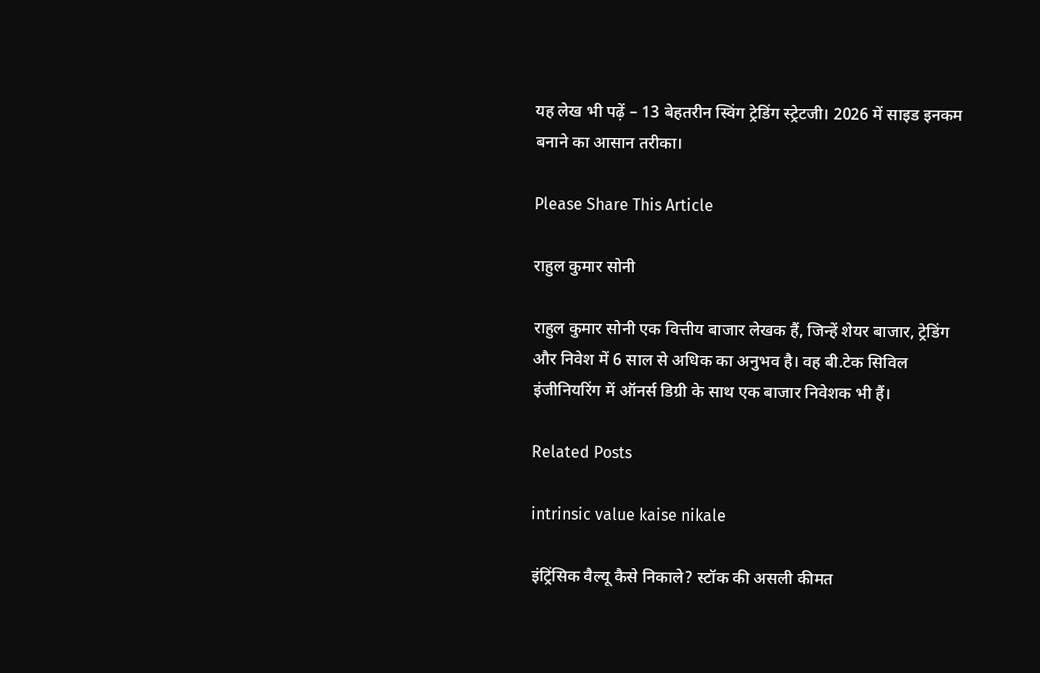यह लेख भी पढ़ें – 13 बेहतरीन स्विंग ट्रेडिंग स्ट्रेटजी। 2026 में साइड इनकम बनाने का आसान तरीका।

Please Share This Article

राहुल कुमार सोनी

राहुल कुमार सोनी एक वित्तीय बाजार लेखक हैं, जिन्हें शेयर बाजार, ट्रेडिंग और निवेश में 6 साल से अधिक का अनुभव है। वह बी.टेक सिविल इंजीनियरिंग में ऑनर्स डिग्री के साथ एक बाजार निवेशक भी हैं।

Related Posts

intrinsic value kaise nikale

इंट्रिंसिक वैल्यू कैसे निकाले? स्टॉक की असली कीमत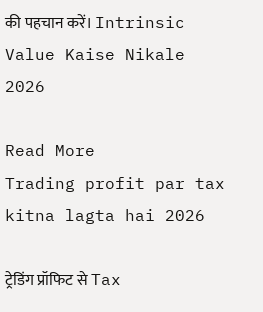की पहचान करें। Intrinsic Value Kaise Nikale 2026

Read More
Trading profit par tax kitna lagta hai 2026

ट्रेडिंग प्रॉफिट से Tax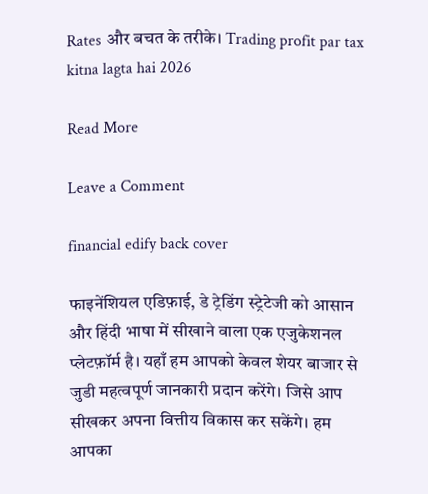Rates और बचत के तरीके। Trading profit par tax kitna lagta hai 2026

Read More

Leave a Comment

financial edify back cover

फाइनेंशियल एडिफ़ाई, डे ट्रेडिंग स्ट्रेटेजी को आसान और हिंदी भाषा में सीखाने वाला एक एजुकेशनल प्लेटफ़ॉर्म है। यहाँ हम आपको केवल शेयर बाजार से जुडी महत्वपूर्ण जानकारी प्रदान करेंगे। जिसे आप सीखकर अपना वित्तीय विकास कर सकेंगे। हम आपका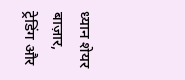ध्यान शेयर बाज़ार, ट्रेडिंग और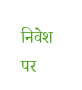निवेश पर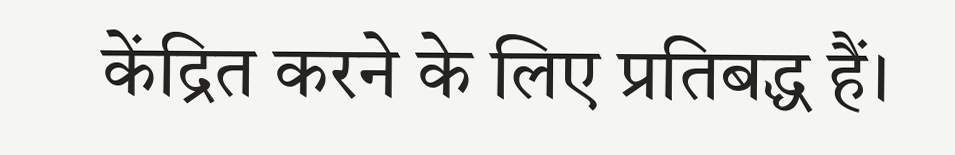केंद्रित करने के लिए प्रतिबद्ध हैं।